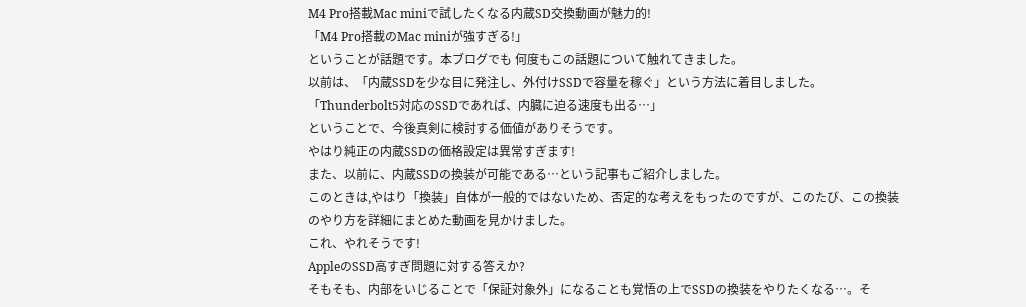M4 Pro搭載Mac miniで試したくなる内蔵SD交換動画が魅力的!
「M4 Pro搭載のMac miniが強すぎる!」
ということが話題です。本ブログでも 何度もこの話題について触れてきました。
以前は、「内蔵SSDを少な目に発注し、外付けSSDで容量を稼ぐ」という方法に着目しました。
「Thunderbolt5対応のSSDであれば、内臓に迫る速度も出る…」
ということで、今後真剣に検討する価値がありそうです。
やはり純正の内蔵SSDの価格設定は異常すぎます!
また、以前に、内蔵SSDの換装が可能である…という記事もご紹介しました。
このときは,やはり「換装」自体が一般的ではないため、否定的な考えをもったのですが、このたび、この換装のやり方を詳細にまとめた動画を見かけました。
これ、やれそうです!
AppleのSSD高すぎ問題に対する答えか?
そもそも、内部をいじることで「保証対象外」になることも覚悟の上でSSDの換装をやりたくなる…。そ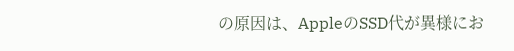の原因は、AppleのSSD代が異様にお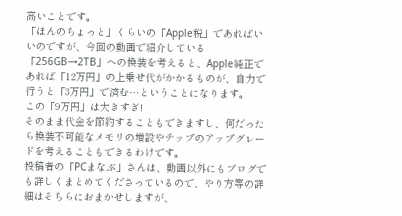高いことです。
「ほんのちょっと」くらいの「Apple税」であればいいのですが、今回の動画で紹介している「256GB→2TB」への換装を考えると、Apple純正であれば「12万円」の上乗せ代がかかるものが、自力で行うと「3万円」で済む…ということになります。
この「9万円」は大きすぎ!
そのまま代金を節約することもできますし、何だったら換装不可能なメモリの増設やチップのアップグレードを考えることもできるわけです。
投稿者の「PCまなぶ」さんは、動画以外にもブログでも詳しくまとめてくださっているので、やり方等の詳細はそちらにおまかせしますが、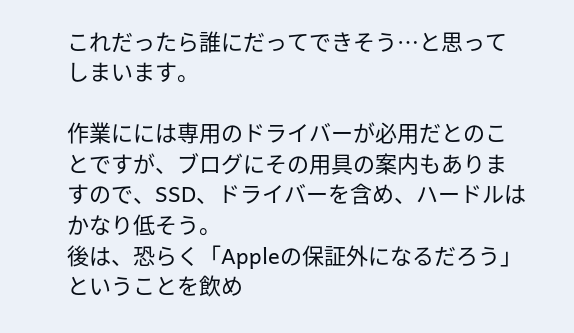これだったら誰にだってできそう…と思ってしまいます。

作業にには専用のドライバーが必用だとのことですが、ブログにその用具の案内もありますので、SSD、ドライバーを含め、ハードルはかなり低そう。
後は、恐らく「Appleの保証外になるだろう」ということを飲め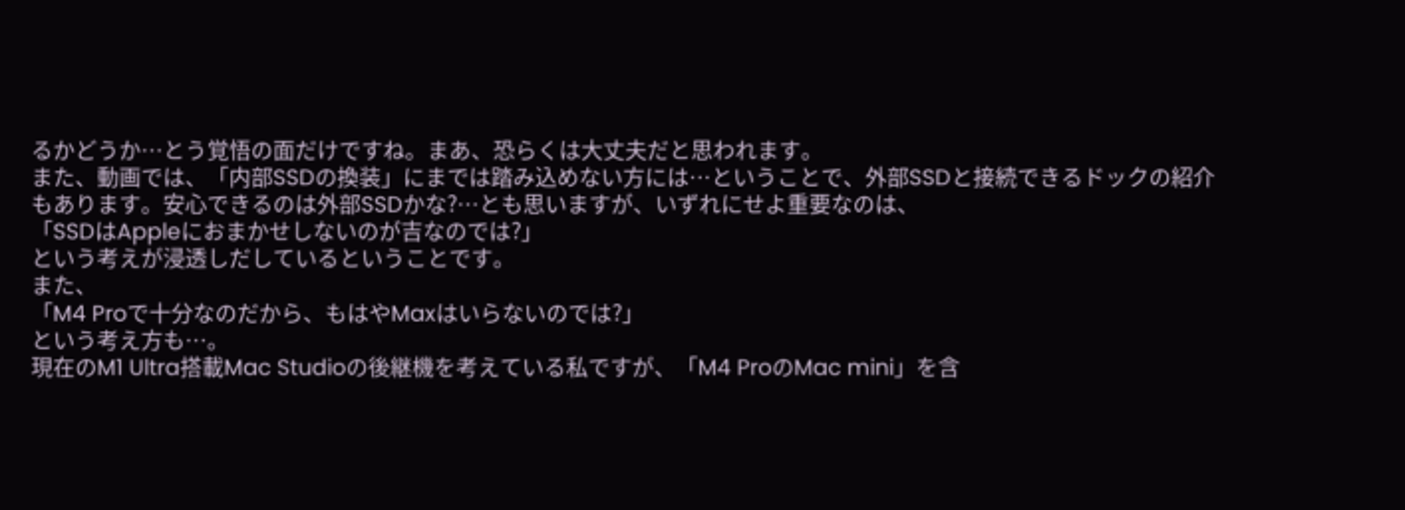るかどうか…とう覚悟の面だけですね。まあ、恐らくは大丈夫だと思われます。
また、動画では、「内部SSDの換装」にまでは踏み込めない方には…ということで、外部SSDと接続できるドックの紹介もあります。安心できるのは外部SSDかな?…とも思いますが、いずれにせよ重要なのは、
「SSDはAppleにおまかせしないのが吉なのでは?」
という考えが浸透しだしているということです。
また、
「M4 Proで十分なのだから、もはやMaxはいらないのでは?」
という考え方も…。
現在のM1 Ultra搭載Mac Studioの後継機を考えている私ですが、「M4 ProのMac mini」を含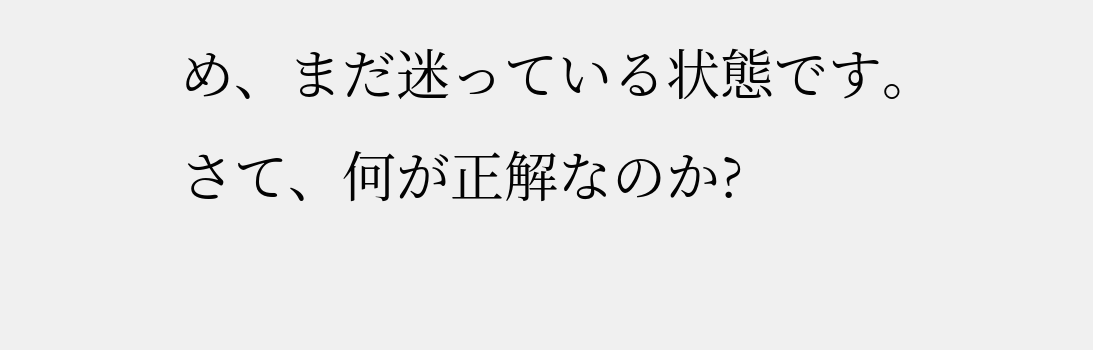め、まだ迷っている状態です。
さて、何が正解なのか?